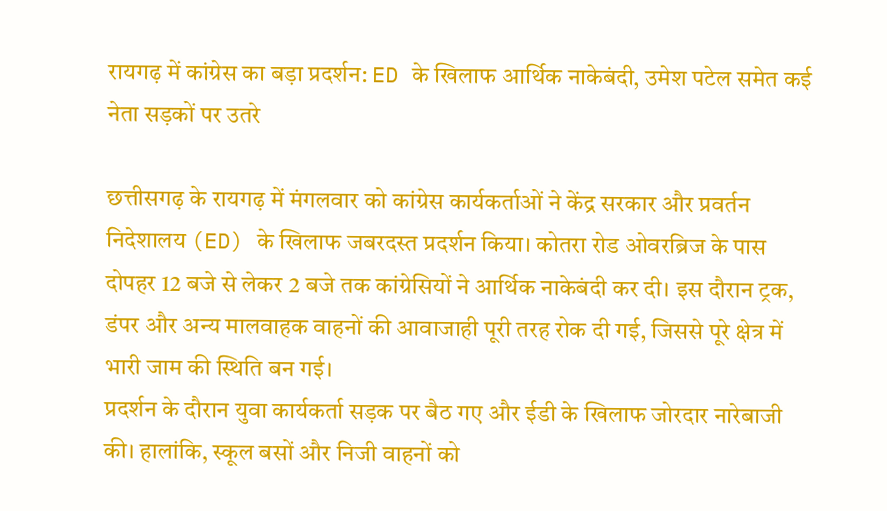रायगढ़ में कांग्रेस का बड़ा प्रदर्शन: ED के खिलाफ आर्थिक नाकेबंदी, उमेश पटेल समेत कई नेता सड़कों पर उतरे

छत्तीसगढ़ के रायगढ़ में मंगलवार को कांग्रेस कार्यकर्ताओं ने केंद्र सरकार और प्रवर्तन निदेशालय (ED) के खिलाफ जबरदस्त प्रदर्शन किया। कोतरा रोड ओवरब्रिज के पास दोपहर 12 बजे से लेकर 2 बजे तक कांग्रेसियों ने आर्थिक नाकेबंदी कर दी। इस दौरान ट्रक, डंपर और अन्य मालवाहक वाहनों की आवाजाही पूरी तरह रोक दी गई, जिससे पूरे क्षेत्र में भारी जाम की स्थिति बन गई।
प्रदर्शन के दौरान युवा कार्यकर्ता सड़क पर बैठ गए और ईडी के खिलाफ जोरदार नारेबाजी की। हालांकि, स्कूल बसों और निजी वाहनों को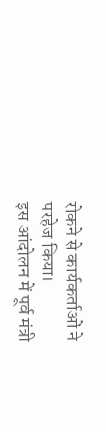रोकने से कार्यकर्ताओं ने परहेज किया।
इस आंदोलन में पूर्व मंत्री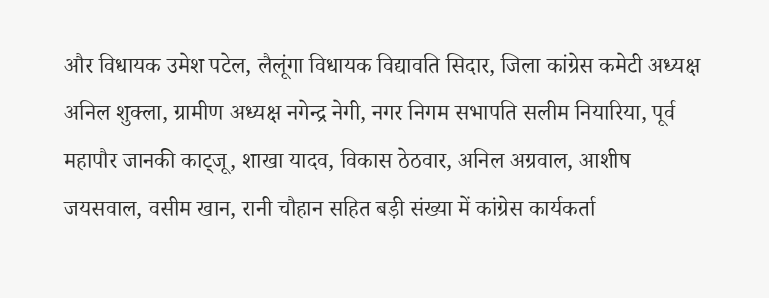और विधायक उमेश पटेल, लैलूंगा विधायक विद्यावति सिदार, जिला कांग्रेस कमेटी अध्यक्ष अनिल शुक्ला, ग्रामीण अध्यक्ष नगेन्द्र नेगी, नगर निगम सभापति सलीम नियारिया, पूर्व महापौर जानकी काट्जू, शाखा यादव, विकास ठेठवार, अनिल अग्रवाल, आशीष जयसवाल, वसीम खान, रानी चौहान सहित बड़ी संख्या में कांग्रेस कार्यकर्ता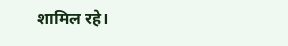शामिल रहे।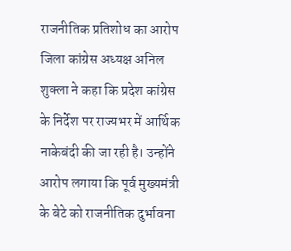राजनीतिक प्रतिशोध का आरोप
जिला कांग्रेस अध्यक्ष अनिल शुक्ला ने कहा कि प्रदेश कांग्रेस के निर्देश पर राज्यभर में आर्थिक नाकेबंदी की जा रही है। उन्होंने आरोप लगाया कि पूर्व मुख्यमंत्री के बेटे को राजनीतिक दुर्भावना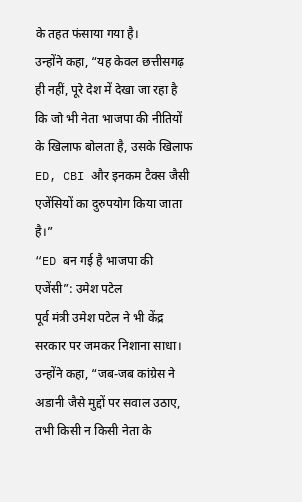के तहत फंसाया गया है।
उन्होंने कहा, “यह केवल छत्तीसगढ़ ही नहीं, पूरे देश में देखा जा रहा है कि जो भी नेता भाजपा की नीतियों के खिलाफ बोलता है, उसके खिलाफ ED, CBI और इनकम टैक्स जैसी एजेंसियों का दुरुपयोग किया जाता है।”
“ED बन गई है भाजपा की एजेंसी”: उमेश पटेल
पूर्व मंत्री उमेश पटेल ने भी केंद्र सरकार पर जमकर निशाना साधा। उन्होंने कहा, “जब-जब कांग्रेस ने अडानी जैसे मुद्दों पर सवाल उठाए, तभी किसी न किसी नेता के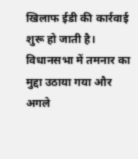खिलाफ ईडी की कार्रवाई शुरू हो जाती है। विधानसभा में तमनार का मुद्दा उठाया गया और अगले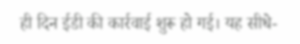ही दिन ईडी की कार्रवाई शुरू हो गई। यह सीधे-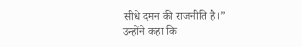सीधे दमन की राजनीति है।”
उन्होंने कहा कि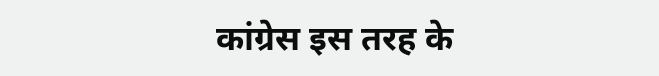कांग्रेस इस तरह के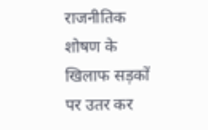राजनीतिक शोषण के खिलाफ सड़कों पर उतर कर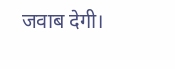जवाब देगी।